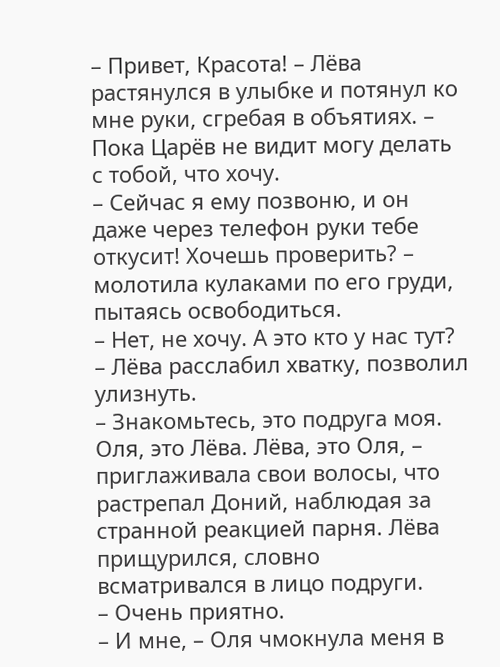– Привет, Красота! – Лёва растянулся в улыбке и потянул ко мне руки, сгребая в объятиях. – Пока Царёв не видит могу делать с тобой, что хочу.
– Сейчас я ему позвоню, и он даже через телефон руки тебе откусит! Хочешь проверить? – молотила кулаками по его груди, пытаясь освободиться.
– Нет, не хочу. А это кто у нас тут? – Лёва расслабил хватку, позволил улизнуть.
– Знакомьтесь, это подруга моя. Оля, это Лёва. Лёва, это Оля, – приглаживала свои волосы, что растрепал Доний, наблюдая за странной реакцией парня. Лёва прищурился, словно всматривался в лицо подруги.
– Очень приятно.
– И мне, – Оля чмокнула меня в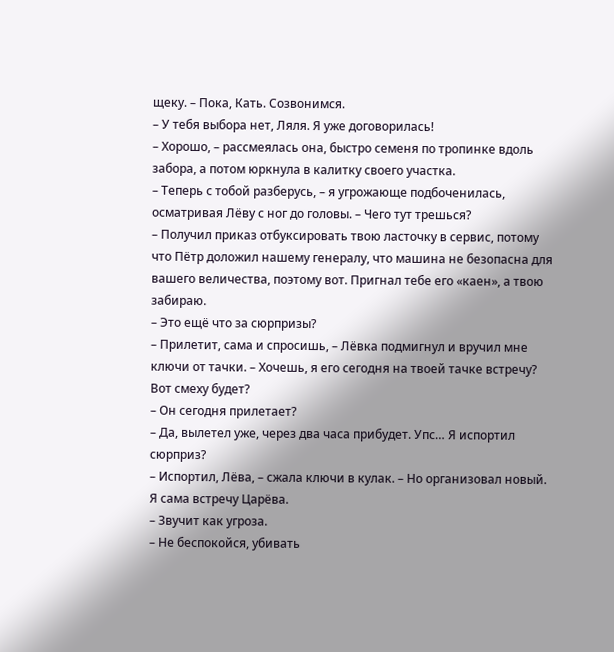щеку. – Пока, Кать. Созвонимся.
– У тебя выбора нет, Ляля. Я уже договорилась!
– Хорошо, – рассмеялась она, быстро семеня по тропинке вдоль забора, а потом юркнула в калитку своего участка.
– Теперь с тобой разберусь, – я угрожающе подбоченилась, осматривая Лёву с ног до головы. – Чего тут трешься?
– Получил приказ отбуксировать твою ласточку в сервис, потому что Пётр доложил нашему генералу, что машина не безопасна для вашего величества, поэтому вот. Пригнал тебе его «каен», а твою забираю.
– Это ещё что за сюрпризы?
– Прилетит, сама и спросишь, – Лёвка подмигнул и вручил мне ключи от тачки. – Хочешь, я его сегодня на твоей тачке встречу? Вот смеху будет?
– Он сегодня прилетает?
– Да, вылетел уже, через два часа прибудет. Упс… Я испортил сюрприз?
– Испортил, Лёва, – сжала ключи в кулак. – Но организовал новый. Я сама встречу Царёва.
– Звучит как угроза.
– Не беспокойся, убивать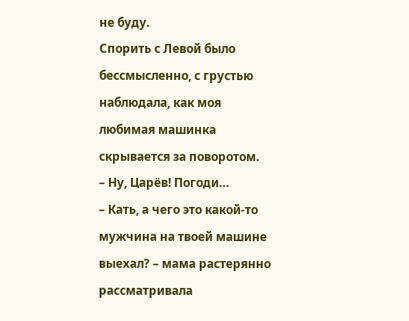не буду.
Спорить с Левой было бессмысленно, с грустью наблюдала, как моя любимая машинка скрывается за поворотом.
– Ну, Царёв! Погоди…
– Кать, а чего это какой-то мужчина на твоей машине выехал? – мама растерянно рассматривала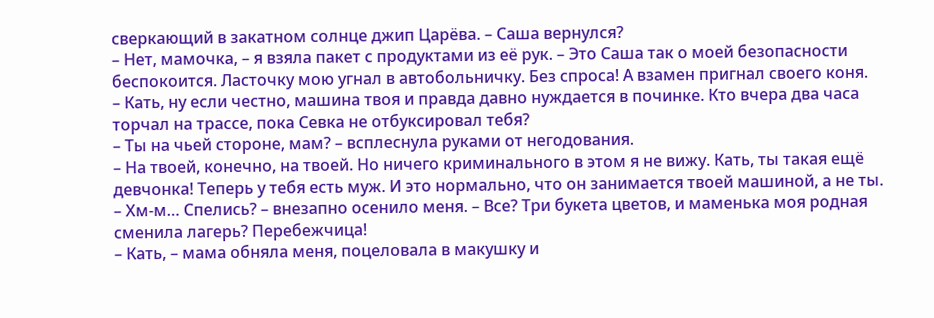сверкающий в закатном солнце джип Царёва. – Саша вернулся?
– Нет, мамочка, – я взяла пакет с продуктами из её рук. – Это Саша так о моей безопасности беспокоится. Ласточку мою угнал в автобольничку. Без спроса! А взамен пригнал своего коня.
– Кать, ну если честно, машина твоя и правда давно нуждается в починке. Кто вчера два часа торчал на трассе, пока Севка не отбуксировал тебя?
– Ты на чьей стороне, мам? – всплеснула руками от негодования.
– На твоей, конечно, на твоей. Но ничего криминального в этом я не вижу. Кать, ты такая ещё девчонка! Теперь у тебя есть муж. И это нормально, что он занимается твоей машиной, а не ты.
– Хм-м… Спелись? – внезапно осенило меня. – Все? Три букета цветов, и маменька моя родная сменила лагерь? Перебежчица!
– Кать, – мама обняла меня, поцеловала в макушку и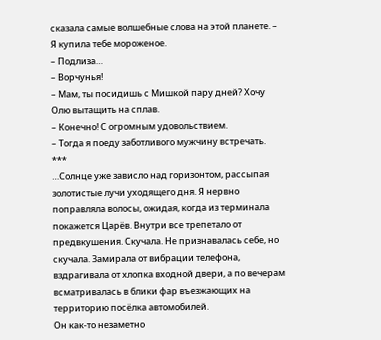сказала самые волшебные слова на этой планете. – Я купила тебе мороженое.
– Подлиза…
– Ворчунья!
– Мам, ты посидишь с Мишкой пару дней? Хочу Олю вытащить на сплав.
– Конечно! С огромным удовольствием.
– Тогда я поеду заботливого мужчину встречать.
***
…Солнце уже зависло над горизонтом, рассыпая золотистые лучи уходящего дня. Я нервно поправляла волосы, ожидая, когда из терминала покажется Царёв. Внутри все трепетало от предвкушения. Скучала. Не признавалась себе, но скучала. Замирала от вибрации телефона, вздрагивала от хлопка входной двери, а по вечерам всматривалась в блики фар въезжающих на территорию посёлка автомобилей.
Он как-то незаметно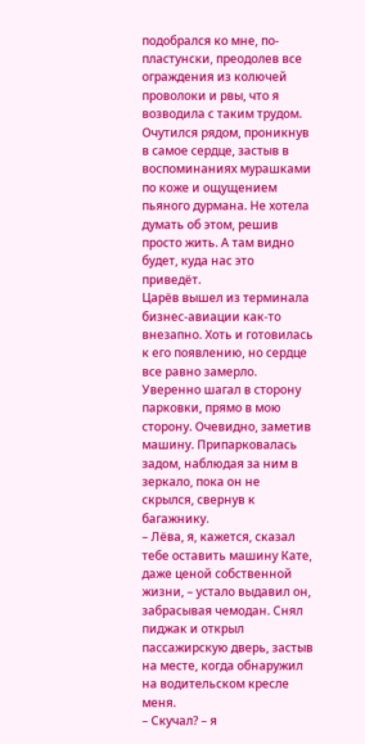подобрался ко мне, по-пластунски, преодолев все ограждения из колючей проволоки и рвы, что я возводила с таким трудом. Очутился рядом, проникнув в самое сердце, застыв в воспоминаниях мурашками по коже и ощущением пьяного дурмана. Не хотела думать об этом, решив просто жить. А там видно будет, куда нас это приведёт.
Царёв вышел из терминала бизнес-авиации как-то внезапно. Хоть и готовилась к его появлению, но сердце все равно замерло. Уверенно шагал в сторону парковки, прямо в мою сторону. Очевидно, заметив машину. Припарковалась задом, наблюдая за ним в зеркало, пока он не скрылся, свернув к багажнику.
– Лёва, я, кажется, сказал тебе оставить машину Кате, даже ценой собственной жизни, – устало выдавил он, забрасывая чемодан. Снял пиджак и открыл пассажирскую дверь, застыв на месте, когда обнаружил на водительском кресле меня.
– Скучал? – я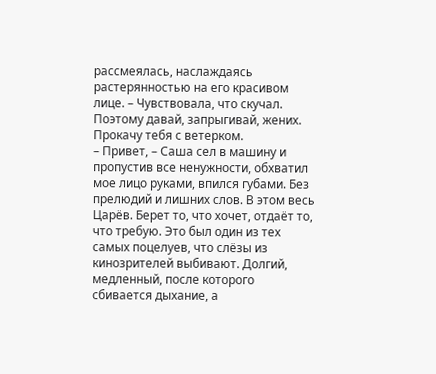рассмеялась, наслаждаясь растерянностью на его красивом лице. – Чувствовала, что скучал. Поэтому давай, запрыгивай, жених. Прокачу тебя с ветерком.
– Привет, – Саша сел в машину и пропустив все ненужности, обхватил мое лицо руками, впился губами. Без прелюдий и лишних слов. В этом весь Царёв. Берет то, что хочет, отдаёт то, что требую. Это был один из тех самых поцелуев, что слёзы из кинозрителей выбивают. Долгий, медленный, после которого сбивается дыхание, а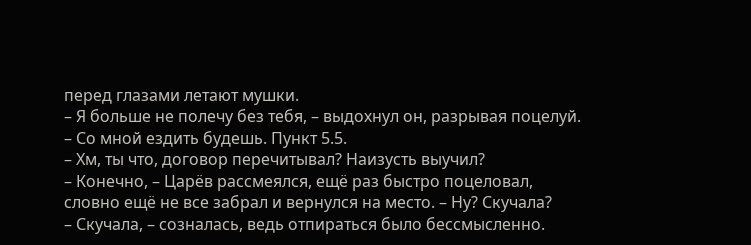перед глазами летают мушки.
– Я больше не полечу без тебя, – выдохнул он, разрывая поцелуй. – Со мной ездить будешь. Пункт 5.5.
– Хм, ты что, договор перечитывал? Наизусть выучил?
– Конечно, – Царёв рассмеялся, ещё раз быстро поцеловал, словно ещё не все забрал и вернулся на место. – Ну? Скучала?
– Скучала, – созналась, ведь отпираться было бессмысленно.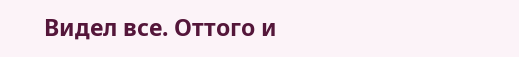Видел все. Оттого и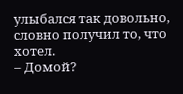улыбался так довольно, словно получил то, что хотел.
– Домой?